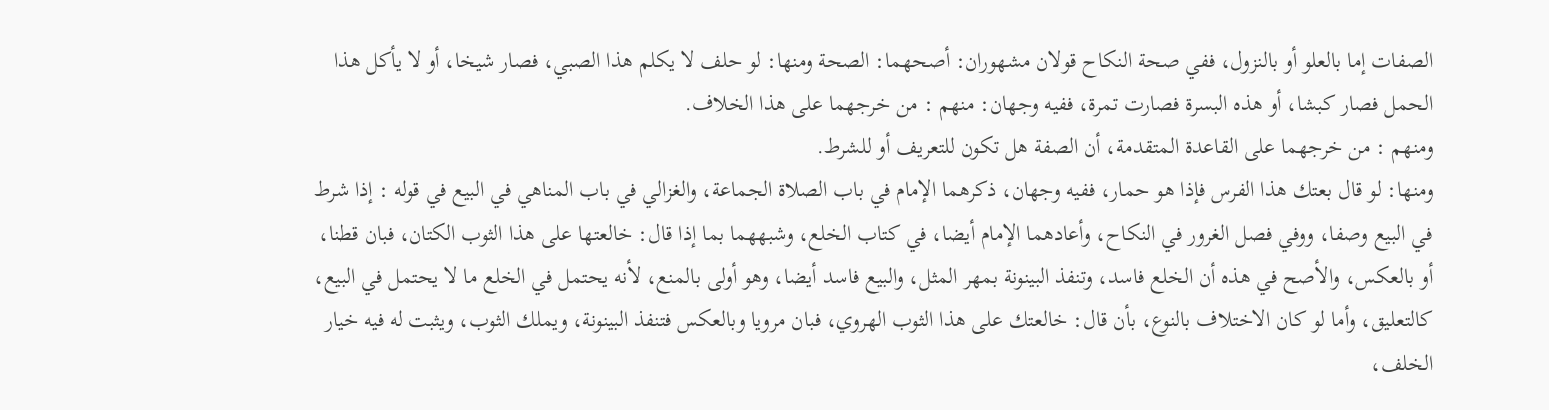الصفات إما بالعلو أو بالنزول، ففي صحة النكاح قولان مشهوران: أصحهما: الصحة ومنها: لو حلف لا يكلم هذا الصبي، فصار شيخا، أو لا يأكل هذا الحمل فصار كبشا، أو هذه البسرة فصارت تمرة، ففيه وجهان: منهم : من خرجهما على هذا الخلاف.
ومنهم : من خرجهما على القاعدة المتقدمة، أن الصفة هل تكون للتعريف أو للشرط.
ومنها: لو قال بعتك هذا الفرس فإذا هو حمار، ففيه وجهان، ذكرهما الإمام في باب الصلاة الجماعة، والغزالي في باب المناهي في البيع في قوله : إذا شرط في البيع وصفا، ووفي فصل الغرور في النكاح، وأعادهما الإمام أيضا، في كتاب الخلع، وشبههما بما إذا قال: خالعتها على هذا الثوب الكتان، فبان قطنا، أو بالعكس، والأصح في هذه أن الخلع فاسد، وتنفذ البينونة بمهر المثل، والبيع فاسد أيضا، وهو أولى بالمنع، لأنه يحتمل في الخلع ما لا يحتمل في البيع، كالتعليق، وأما لو كان الاختلاف بالنوع، بأن قال: خالعتك على هذا الثوب الهروي، فبان مرويا وبالعكس فتنفذ البينونة، ويملك الثوب، ويثبت له فيه خيار الخلف،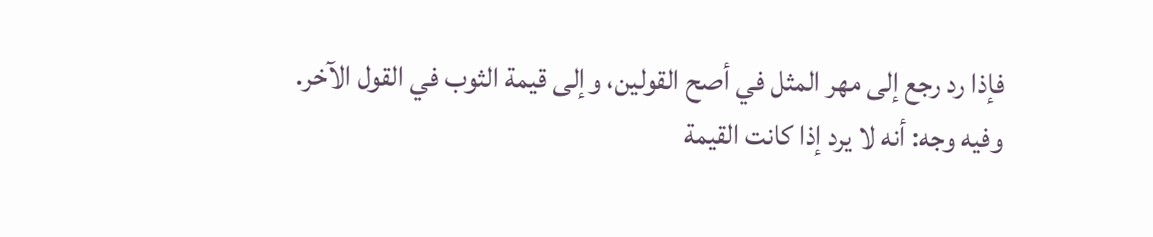فإذا رد رجع إلى مهر المثل في أصح القولين، وإلى قيمة الثوب في القول الآخر.
وفيه وجه: أنه لا يرد إذا كانت القيمة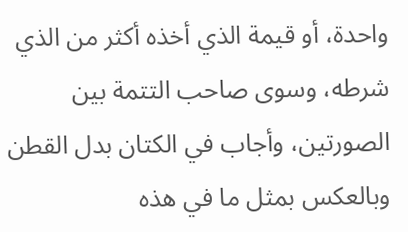واحدة، أو قيمة الذي أخذه أكثر من الذي شرطه، وسوى صاحب التتمة بين الصورتين، وأجاب في الكتان بدل القطن وبالعكس بمثل ما في هذه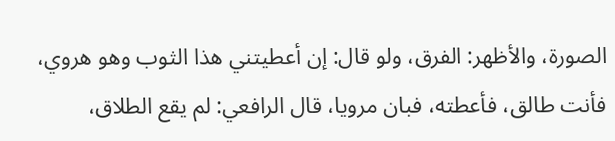الصورة، والأظهر: الفرق، ولو قال: إن أعطيتني هذا الثوب وهو هروي، فأنت طالق، فأعطته، فبان مرويا، قال الرافعي: لم يقع الطلاق،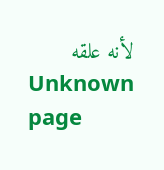لأنه علقه
Unknown page